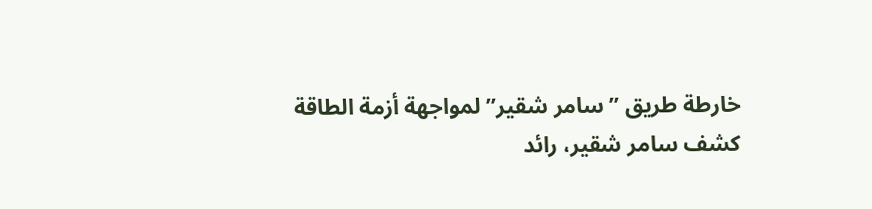خارطة طريق ”سامر شقير” لمواجهة أزمة الطاقة
كشف سامر شقير، رائد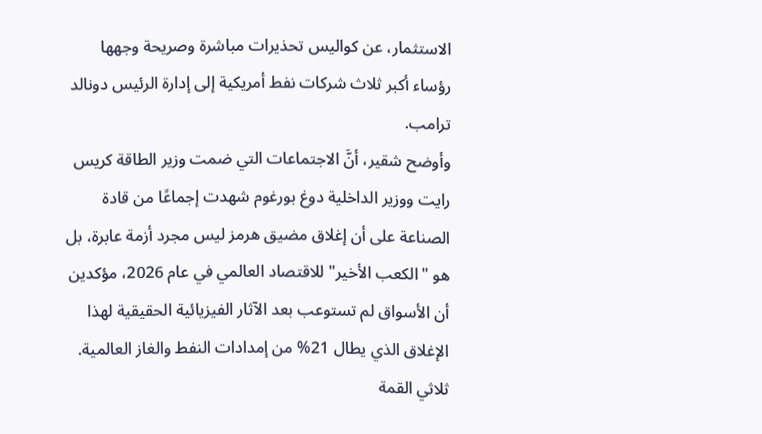الاستثمار، عن كواليس تحذيرات مباشرة وصريحة وجهها رؤساء أكبر ثلاث شركات نفط أمريكية إلى إدارة الرئيس دونالد ترامب.
وأوضح شقير، أنَّ الاجتماعات التي ضمت وزير الطاقة كريس رايت ووزير الداخلية دوغ بورغوم شهدت إجماعًا من قادة الصناعة على أن إغلاق مضيق هرمز ليس مجرد أزمة عابرة، بل هو "الكعب الأخير" للاقتصاد العالمي في عام 2026، مؤكدين أن الأسواق لم تستوعب بعد الآثار الفيزيائية الحقيقية لهذا الإغلاق الذي يطال 21% من إمدادات النفط والغاز العالمية.
ثلاثي القمة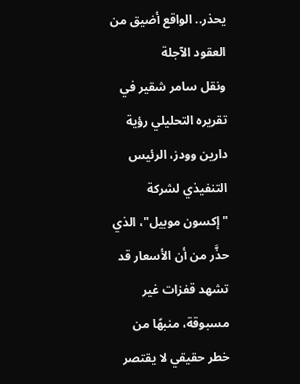يحذر.. الواقع أضيق من العقود الآجلة
ونقل سامر شقير في تقريره التحليلي رؤية دارين وودز، الرئيس التنفيذي لشركة "إكسون موبيل"، الذي حذَّر من أن الأسعار قد تشهد قفزات غير مسبوقة، منبهًا من خطر حقيقي لا يقتصر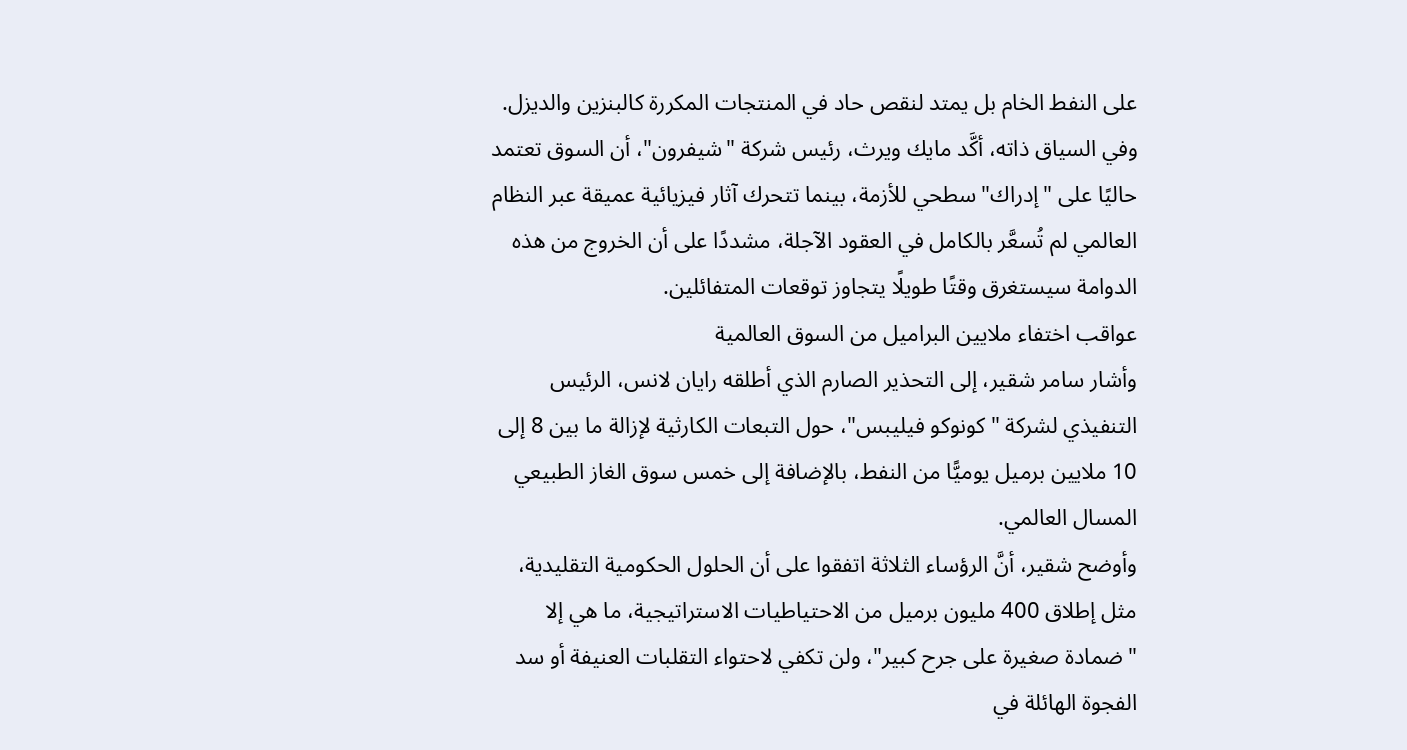على النفط الخام بل يمتد لنقص حاد في المنتجات المكررة كالبنزين والديزل.
وفي السياق ذاته، أكَّد مايك ويرث، رئيس شركة "شيفرون"، أن السوق تعتمد حاليًا على "إدراك" سطحي للأزمة، بينما تتحرك آثار فيزيائية عميقة عبر النظام العالمي لم تُسعَّر بالكامل في العقود الآجلة، مشددًا على أن الخروج من هذه الدوامة سيستغرق وقتًا طويلًا يتجاوز توقعات المتفائلين.
عواقب اختفاء ملايين البراميل من السوق العالمية
وأشار سامر شقير، إلى التحذير الصارم الذي أطلقه رايان لانس، الرئيس التنفيذي لشركة "كونوكو فيليبس"، حول التبعات الكارثية لإزالة ما بين 8 إلى 10 ملايين برميل يوميًّا من النفط، بالإضافة إلى خمس سوق الغاز الطبيعي المسال العالمي.
وأوضح شقير، أنَّ الرؤساء الثلاثة اتفقوا على أن الحلول الحكومية التقليدية، مثل إطلاق 400 مليون برميل من الاحتياطيات الاستراتيجية، ما هي إلا "ضمادة صغيرة على جرح كبير"، ولن تكفي لاحتواء التقلبات العنيفة أو سد الفجوة الهائلة في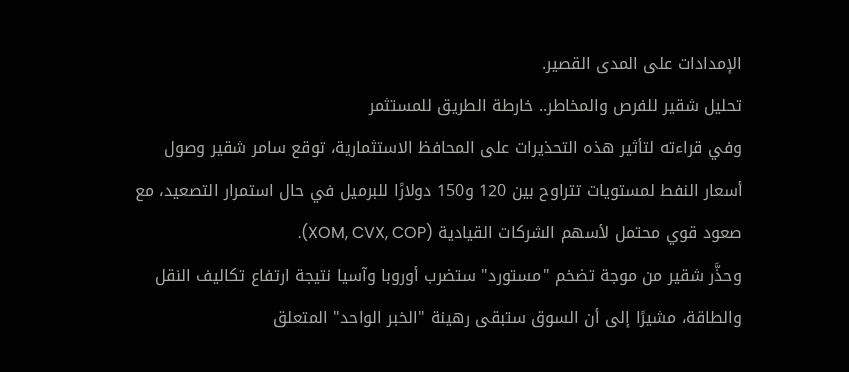الإمدادات على المدى القصير.
تحليل شقير للفرص والمخاطر.. خارطة الطريق للمستثمر
وفي قراءته لتأثير هذه التحذيرات على المحافظ الاستثمارية، توقع سامر شقير وصول أسعار النفط لمستويات تتراوح بين 120 و150 دولارًا للبرميل في حال استمرار التصعيد، مع صعود قوي محتمل لأسهم الشركات القيادية (XOM, CVX, COP).
وحذَّر شقير من موجة تضخم "مستورد" ستضرب أوروبا وآسيا نتيجة ارتفاع تكاليف النقل والطاقة، مشيرًا إلى أن السوق ستبقى رهينة "الخبر الواحد" المتعلق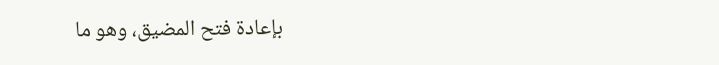بإعادة فتح المضيق، وهو ما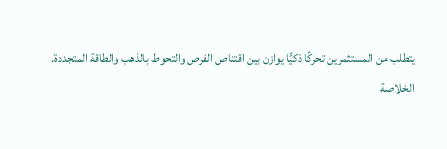يتطلب من المستثمرين تحركًا ذكيًّا يوازن بين اقتناص الفرص والتحوط بالذهب والطاقة المتجددة.
الخلاصة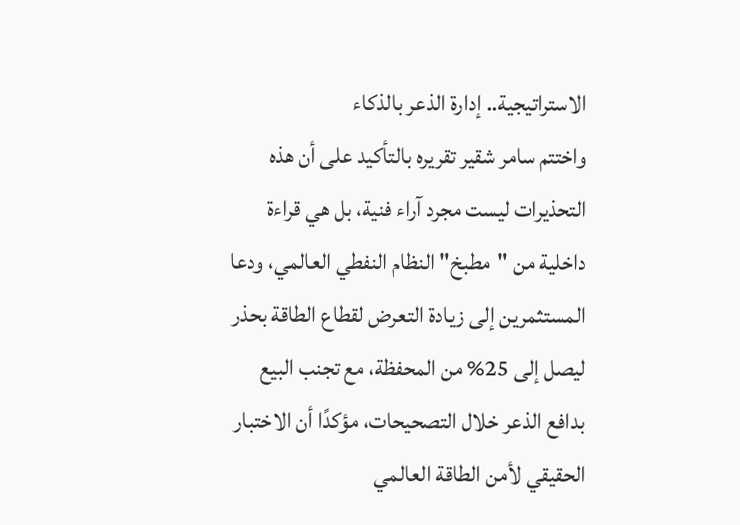الاستراتيجية.. إدارة الذعر بالذكاء
واختتم سامر شقير تقريره بالتأكيد على أن هذه التحذيرات ليست مجرد آراء فنية، بل هي قراءة داخلية من "مطبخ" النظام النفطي العالمي، ودعا المستثمرين إلى زيادة التعرض لقطاع الطاقة بحذر ليصل إلى 25% من المحفظة، مع تجنب البيع بدافع الذعر خلال التصحيحات، مؤكدًا أن الاختبار
الحقيقي لأمن الطاقة العالمي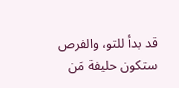قد بدأ للتو، والفرص ستكون حليفة مَن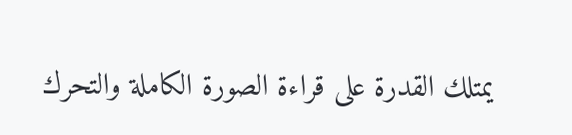يمتلك القدرة على قراءة الصورة الكاملة والتحرك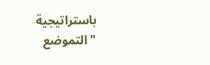باستراتيجية "التموضع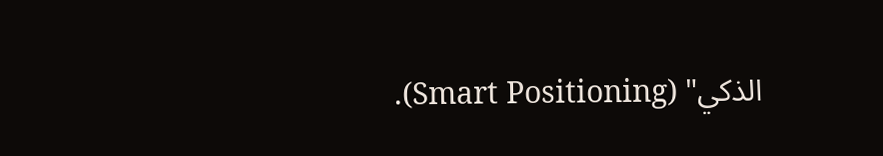الذكي" (Smart Positioning).